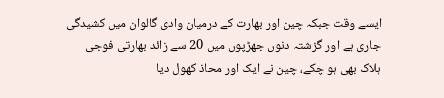ایسے وقت جبکہ چین اور بھارت کے درمیان وادی گالوان میں کشیدگی جاری ہے اور گزشتہ دنوں جھڑپوں میں 20 سے زائد بھارتی فوجی ہلاک بھی ہو چکے، چین نے ایک اور محاذ کھول دیا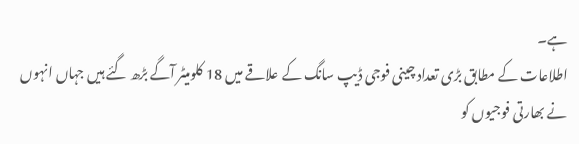ہے۔
اطلاعات کے مطابق بڑی تعداد چینی فوجی ڈیپ سانگ کے علاقے میں 18 کلومیٹر آگے بڑھ گئے ہیں جہاں انہوں نے بھارتی فوجیوں کو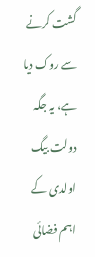گشت کرنے سے روک دیا ہے، یہ جگہ دولت بیگ اولدی کے اہم فضائی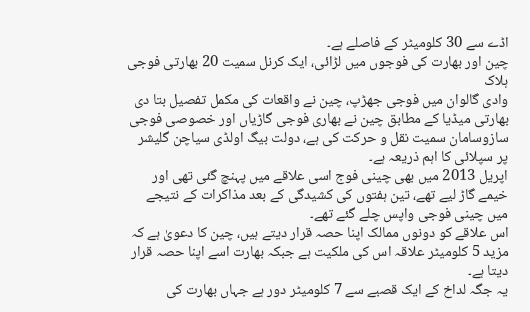اڈے سے 30 کلومیٹر کے فاصلے ہے۔
چین اور بھارت کی فوجوں میں لڑائی، ایک کرنل سمیت 20 بھارتی فوجی ہلاک
وادی گالوان میں فوجی جھڑپ، چین نے واقعات کی مکمل تفصیل بتا دی
بھارتی میڈیا کے مطابق چین نے بھاری فوجی گاڑیاں اور خصوصی فوجی سازوسامان سمیت نقل و حرکت کی ہے، دولت بیگ اولڈی سیاچن گلیشر پر سپلائی کا اہم ذریعہ ہے۔
اپریل 2013 میں بھی چینی فوج اسی علاقے میں پہنچ گئی تھی اور خیمے گاڑ لیے تھے، تین ہفتوں کی کشیدگی کے بعد مذاکرات کے نتیجے میں چینی فوجی واپس چلے گئے تھے۔
اس علاقے کو دونوں ممالک اپنا حصہ قرار دیتے ہیں، چین کا دعویٰ ہے کہ مزید 5 کلومیٹر علاقہ اس کی ملکیت ہے جبکہ بھارت اسے اپنا حصہ قرار دیتا ہے۔
یہ جگہ لداخ کے ایک قصبے سے 7 کلومیٹر دور ہے جہاں بھارت کی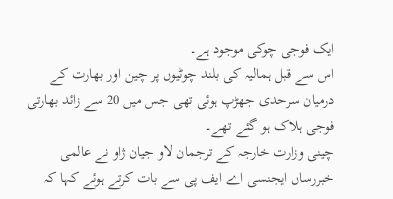ایک فوجی چوکی موجود ہے۔
اس سے قبل ہمالیہ کی بلند چوٹیوں پر چین اور بھارت کے درمیان سرحدی جھڑپ ہوئی تھی جس میں 20 سے زائد بھارتی فوجی ہلاک ہو گئے تھے۔
چینی وزارت خارجہ کے ترجمان لاو جیان ژاو نے عالمی خبررساں ایجنسی اے ایف پی سے بات کرتے ہوئے کہا کہ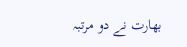بھارت نے دو مرتبہ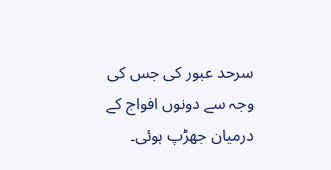سرحد عبور کی جس کی وجہ سے دونوں افواج کے درمیان جھڑپ ہوئی۔